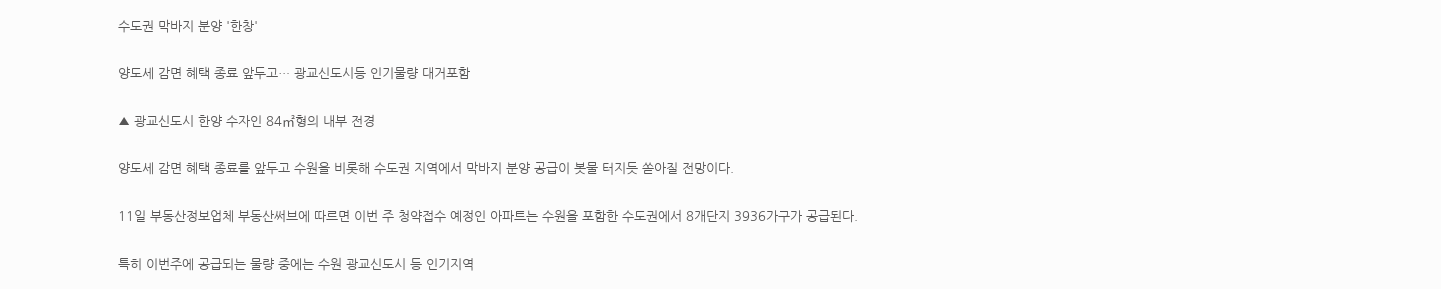수도권 막바지 분양 '한창'

양도세 감면 혜택 종료 앞두고… 광교신도시등 인기물량 대거포함

▲ 광교신도시 한양 수자인 84㎡형의 내부 전경

양도세 감면 혜택 종료를 앞두고 수원을 비롯해 수도권 지역에서 막바지 분양 공급이 봇물 터지듯 쏟아질 전망이다.

11일 부동산정보업체 부동산써브에 따르면 이번 주 청약접수 예정인 아파트는 수원을 포함한 수도권에서 8개단지 3936가구가 공급된다.

특히 이번주에 공급되는 물량 중에는 수원 광교신도시 등 인기지역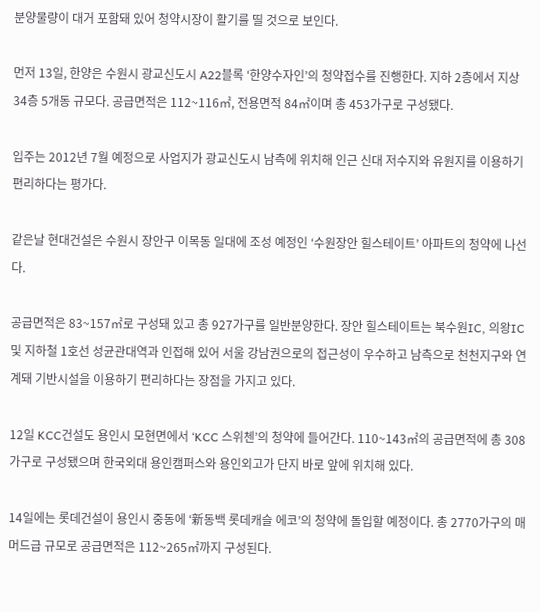분양물량이 대거 포함돼 있어 청약시장이 활기를 띨 것으로 보인다.

먼저 13일, 한양은 수원시 광교신도시 A22블록 ‘한양수자인’의 청약접수를 진행한다. 지하 2층에서 지상 34층 5개동 규모다. 공급면적은 112~116㎡, 전용면적 84㎡이며 총 453가구로 구성됐다.

입주는 2012년 7월 예정으로 사업지가 광교신도시 남측에 위치해 인근 신대 저수지와 유원지를 이용하기 편리하다는 평가다.

같은날 현대건설은 수원시 장안구 이목동 일대에 조성 예정인 ‘수원장안 힐스테이트’ 아파트의 청약에 나선다.

공급면적은 83~157㎡로 구성돼 있고 총 927가구를 일반분양한다. 장안 힐스테이트는 북수원IC, 의왕IC 및 지하철 1호선 성균관대역과 인접해 있어 서울 강남권으로의 접근성이 우수하고 남측으로 천천지구와 연계돼 기반시설을 이용하기 편리하다는 장점을 가지고 있다.

12일 KCC건설도 용인시 모현면에서 ‘KCC 스위첸’의 청약에 들어간다. 110~143㎡의 공급면적에 총 308가구로 구성됐으며 한국외대 용인캠퍼스와 용인외고가 단지 바로 앞에 위치해 있다.

14일에는 롯데건설이 용인시 중동에 ‘新동백 롯데캐슬 에코’의 청약에 돌입할 예정이다. 총 2770가구의 매머드급 규모로 공급면적은 112~265㎡까지 구성된다.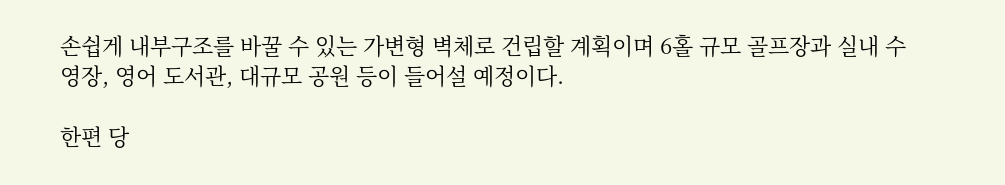손쉽게 내부구조를 바꿀 수 있는 가변형 벽체로 건립할 계획이며 6홀 규모 골프장과 실내 수영장, 영어 도서관, 대규모 공원 등이 들어설 예정이다.

한편 당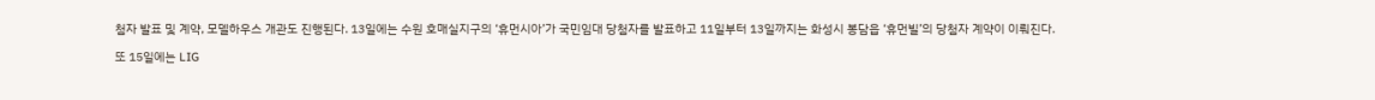첨자 발표 및 계약, 모델하우스 개관도 진행된다. 13일에는 수원 호매실지구의 ‘휴먼시아’가 국민임대 당첨자를 발표하고 11일부터 13일까지는 화성시 봉담읍 ‘휴먼빌’의 당첨자 계약이 이뤄진다.

또 15일에는 LIG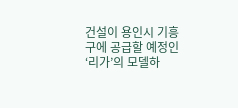건설이 용인시 기흥구에 공급할 예정인 ‘리가’의 모델하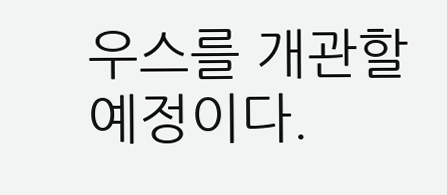우스를 개관할 예정이다.